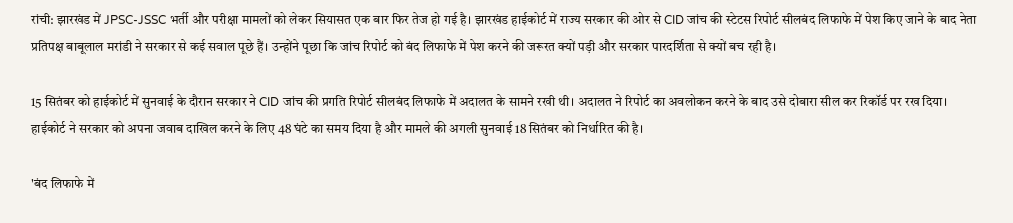रांची: झारखंड में JPSC-JSSC भर्ती और परीक्षा मामलों को लेकर सियासत एक बार फिर तेज हो गई है। झारखंड हाईकोर्ट में राज्य सरकार की ओर से CID जांच की स्टेटस रिपोर्ट सीलबंद लिफाफे में पेश किए जाने के बाद नेता प्रतिपक्ष बाबूलाल मरांडी ने सरकार से कई सवाल पूछे हैं। उन्होंने पूछा कि जांच रिपोर्ट को बंद लिफाफे में पेश करने की जरूरत क्यों पड़ी और सरकार पारदर्शिता से क्यों बच रही है।

15 सितंबर को हाईकोर्ट में सुनवाई के दौरान सरकार ने CID जांच की प्रगति रिपोर्ट सीलबंद लिफाफे में अदालत के सामने रखी थी। अदालत ने रिपोर्ट का अवलोकन करने के बाद उसे दोबारा सील कर रिकॉर्ड पर रख दिया। हाईकोर्ट ने सरकार को अपना जवाब दाखिल करने के लिए 48 घंटे का समय दिया है और मामले की अगली सुनवाई 18 सितंबर को निर्धारित की है।

'बंद लिफाफे में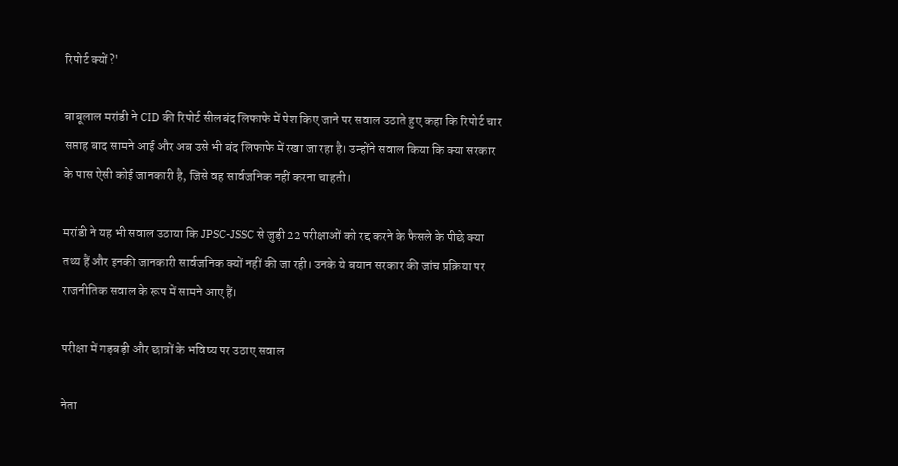रिपोर्ट क्यों?'

बाबूलाल मरांडी ने CID की रिपोर्ट सीलबंद लिफाफे में पेश किए जाने पर सवाल उठाते हुए कहा कि रिपोर्ट चार सप्ताह बाद सामने आई और अब उसे भी बंद लिफाफे में रखा जा रहा है। उन्होंने सवाल किया कि क्या सरकार के पास ऐसी कोई जानकारी है, जिसे वह सार्वजनिक नहीं करना चाहती।

मरांडी ने यह भी सवाल उठाया कि JPSC-JSSC से जुड़ी 22 परीक्षाओं को रद्द करने के फैसले के पीछे क्या तथ्य हैं और इनकी जानकारी सार्वजनिक क्यों नहीं की जा रही। उनके ये बयान सरकार की जांच प्रक्रिया पर राजनीतिक सवाल के रूप में सामने आए हैं।

परीक्षा में गड़बड़ी और छात्रों के भविष्य पर उठाए सवाल

नेता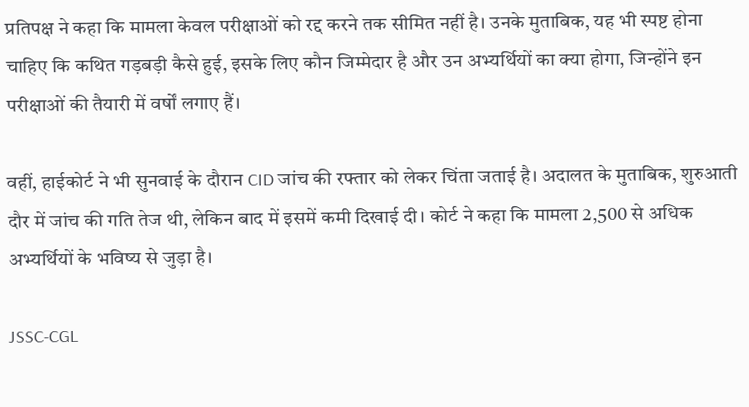प्रतिपक्ष ने कहा कि मामला केवल परीक्षाओं को रद्द करने तक सीमित नहीं है। उनके मुताबिक, यह भी स्पष्ट होना चाहिए कि कथित गड़बड़ी कैसे हुई, इसके लिए कौन जिम्मेदार है और उन अभ्यर्थियों का क्या होगा, जिन्होंने इन परीक्षाओं की तैयारी में वर्षों लगाए हैं।

वहीं, हाईकोर्ट ने भी सुनवाई के दौरान CID जांच की रफ्तार को लेकर चिंता जताई है। अदालत के मुताबिक, शुरुआती दौर में जांच की गति तेज थी, लेकिन बाद में इसमें कमी दिखाई दी। कोर्ट ने कहा कि मामला 2,500 से अधिक अभ्यर्थियों के भविष्य से जुड़ा है।

JSSC-CGL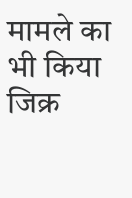मामले का भी किया जिक्र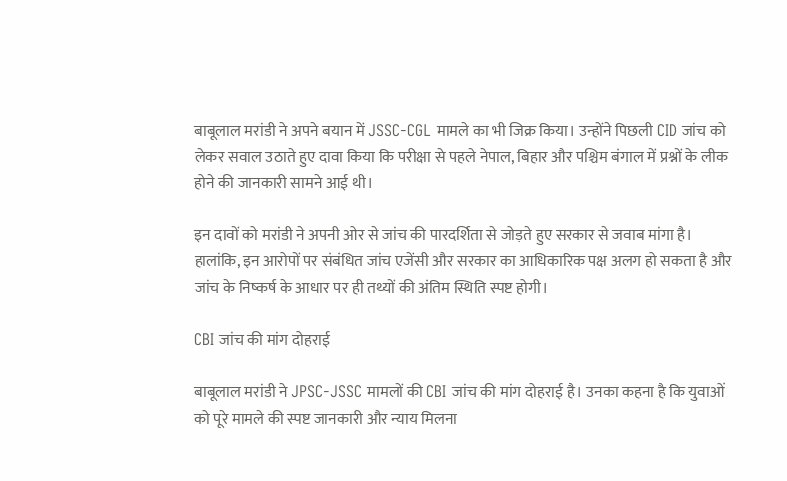बाबूलाल मरांडी ने अपने बयान में JSSC-CGL मामले का भी जिक्र किया। उन्होंने पिछली CID जांच को लेकर सवाल उठाते हुए दावा किया कि परीक्षा से पहले नेपाल, बिहार और पश्चिम बंगाल में प्रश्नों के लीक होने की जानकारी सामने आई थी।

इन दावों को मरांडी ने अपनी ओर से जांच की पारदर्शिता से जोड़ते हुए सरकार से जवाब मांगा है। हालांकि, इन आरोपों पर संबंधित जांच एजेंसी और सरकार का आधिकारिक पक्ष अलग हो सकता है और जांच के निष्कर्ष के आधार पर ही तथ्यों की अंतिम स्थिति स्पष्ट होगी।

CBI जांच की मांग दोहराई

बाबूलाल मरांडी ने JPSC-JSSC मामलों की CBI जांच की मांग दोहराई है। उनका कहना है कि युवाओं को पूरे मामले की स्पष्ट जानकारी और न्याय मिलना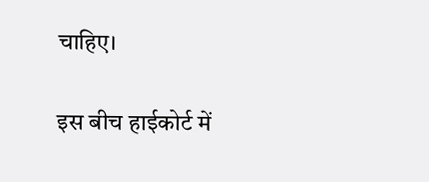चाहिए।

इस बीच हाईकोर्ट में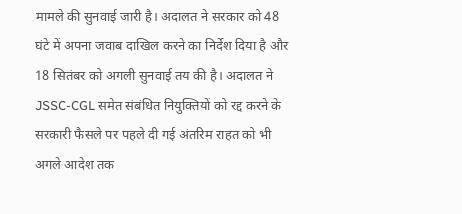मामले की सुनवाई जारी है। अदालत ने सरकार को 48 घंटे में अपना जवाब दाखिल करने का निर्देश दिया है और 18 सितंबर को अगली सुनवाई तय की है। अदालत ने JSSC-CGL समेत संबंधित नियुक्तियों को रद्द करने के सरकारी फैसले पर पहले दी गई अंतरिम राहत को भी अगले आदेश तक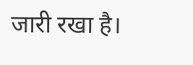जारी रखा है।